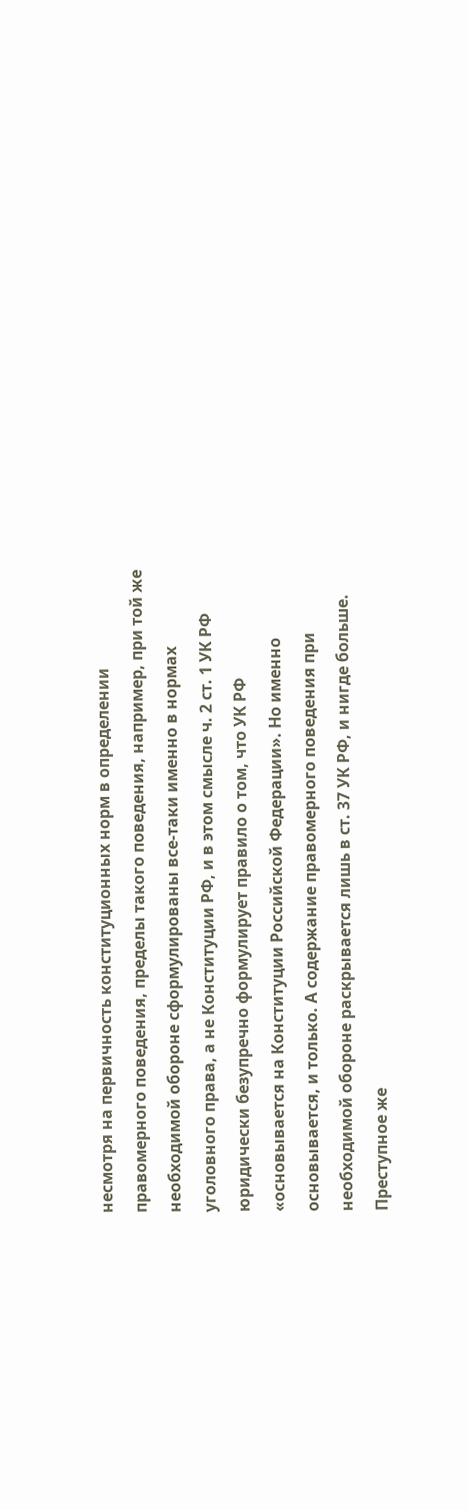несмотря на первичность конституционных норм в определении правомерного поведения, пределы такого поведения, например, при той же необходимой обороне сформулированы все-таки именно в нормах уголовного права, а не Конституции РФ, и в этом смысле ч. 2 ст. 1 УК РФ юридически безупречно формулирует правило о том, что УК РФ «основывается на Конституции Российской Федерации». Но именно основывается, и только. А содержание правомерного поведения при необходимой обороне раскрывается лишь в ст. 37 УК РФ, и нигде больше. Преступное же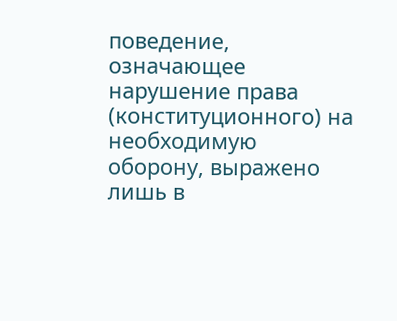поведение, означающее нарушение права (конституционного) на необходимую оборону, выражено лишь в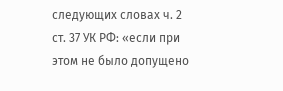следующих словах ч. 2 ст. 37 УК РФ: «если при этом не было допущено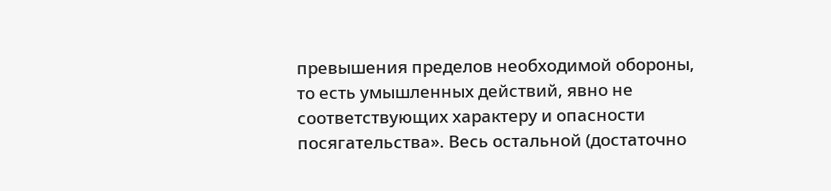превышения пределов необходимой обороны, то есть умышленных действий, явно не соответствующих характеру и опасности посягательства». Весь остальной (достаточно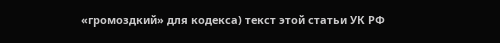«громоздкий» для кодекса) текст этой статьи УК РФ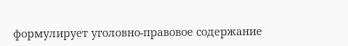формулирует уголовно-правовое содержание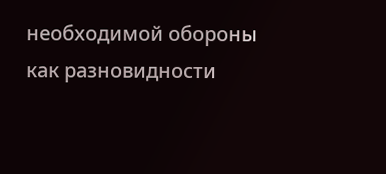необходимой обороны как разновидности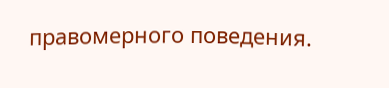правомерного поведения.